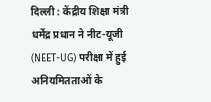दिल्ली : केंद्रीय शिक्षा मंत्री धर्मेंद्र प्रधान ने नीट-यूजी (NEET-UG) परीक्षा में हुई अनियमितताओं के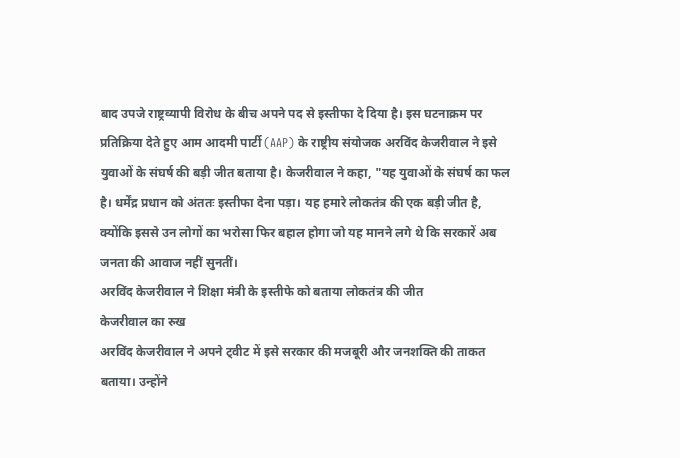बाद उपजे राष्ट्रव्यापी विरोध के बीच अपने पद से इस्तीफा दे दिया है। इस घटनाक्रम पर प्रतिक्रिया देते हुए आम आदमी पार्टी (AAP) के राष्ट्रीय संयोजक अरविंद केजरीवाल ने इसे युवाओं के संघर्ष की बड़ी जीत बताया है। केजरीवाल ने कहा, "यह युवाओं के संघर्ष का फल है। धर्मेंद्र प्रधान को अंततः इस्तीफा देना पड़ा। यह हमारे लोकतंत्र की एक बड़ी जीत है, क्योंकि इससे उन लोगों का भरोसा फिर बहाल होगा जो यह मानने लगे थे कि सरकारें अब जनता की आवाज नहीं सुनतीं।
अरविंद केजरीवाल ने शिक्षा मंत्री के इस्तीफे को बताया लोकतंत्र की जीत
केजरीवाल का रुख
अरविंद केजरीवाल ने अपने ट्वीट में इसे सरकार की मजबूरी और जनशक्ति की ताकत बताया। उन्होंने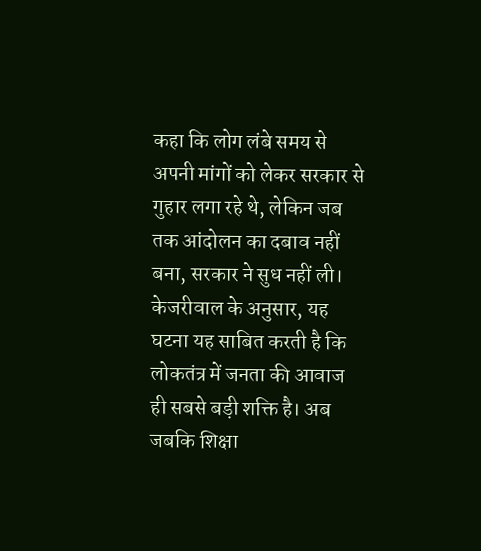कहा कि लोग लंबे समय से अपनी मांगों को लेकर सरकार से गुहार लगा रहे थे, लेकिन जब तक आंदोलन का दबाव नहीं बना, सरकार ने सुध नहीं ली। केजरीवाल के अनुसार, यह घटना यह साबित करती है कि लोकतंत्र में जनता की आवाज ही सबसे बड़ी शक्ति है। अब जबकि शिक्षा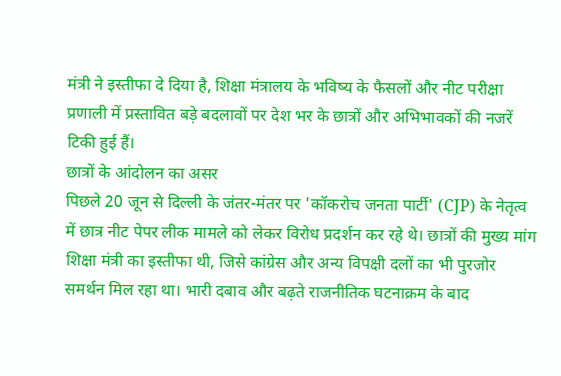मंत्री ने इस्तीफा दे दिया है, शिक्षा मंत्रालय के भविष्य के फैसलों और नीट परीक्षा प्रणाली में प्रस्तावित बड़े बदलावों पर देश भर के छात्रों और अभिभावकों की नजरें टिकी हुई हैं।
छात्रों के आंदोलन का असर
पिछले 20 जून से दिल्ली के जंतर-मंतर पर 'कॉकरोच जनता पार्टी' (CJP) के नेतृत्व में छात्र नीट पेपर लीक मामले को लेकर विरोध प्रदर्शन कर रहे थे। छात्रों की मुख्य मांग शिक्षा मंत्री का इस्तीफा थी, जिसे कांग्रेस और अन्य विपक्षी दलों का भी पुरजोर समर्थन मिल रहा था। भारी दबाव और बढ़ते राजनीतिक घटनाक्रम के बाद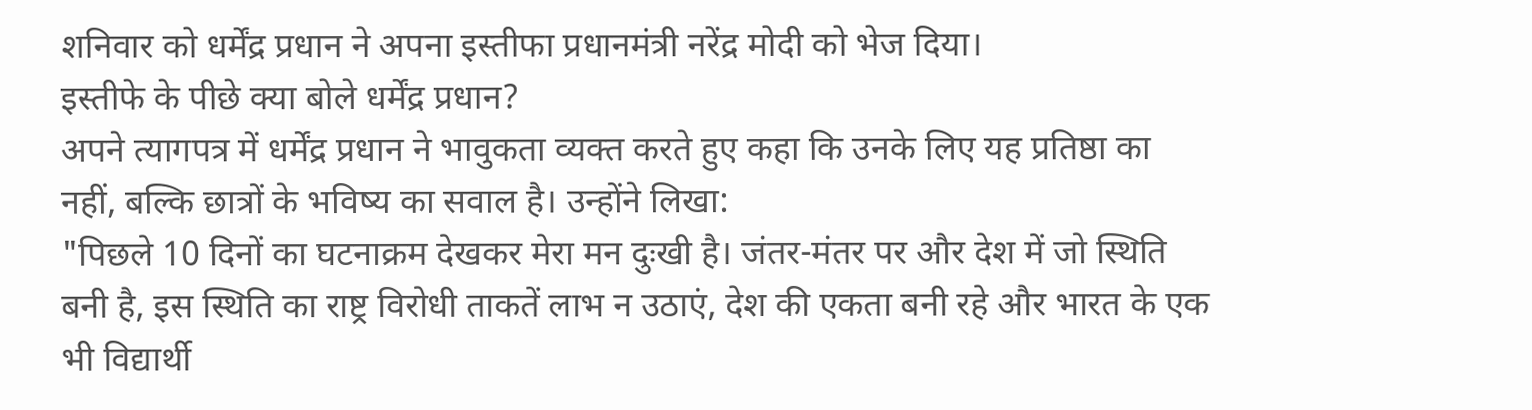शनिवार को धर्मेंद्र प्रधान ने अपना इस्तीफा प्रधानमंत्री नरेंद्र मोदी को भेज दिया।
इस्तीफे के पीछे क्या बोले धर्मेंद्र प्रधान?
अपने त्यागपत्र में धर्मेंद्र प्रधान ने भावुकता व्यक्त करते हुए कहा कि उनके लिए यह प्रतिष्ठा का नहीं, बल्कि छात्रों के भविष्य का सवाल है। उन्होंने लिखा:
"पिछले 10 दिनों का घटनाक्रम देखकर मेरा मन दुःखी है। जंतर-मंतर पर और देश में जो स्थिति बनी है, इस स्थिति का राष्ट्र विरोधी ताकतें लाभ न उठाएं, देश की एकता बनी रहे और भारत के एक भी विद्यार्थी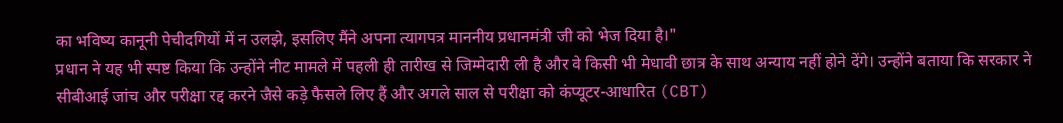का भविष्य कानूनी पेचीदगियों में न उलझे, इसलिए मैंने अपना त्यागपत्र माननीय प्रधानमंत्री जी को भेज दिया है।"
प्रधान ने यह भी स्पष्ट किया कि उन्होंने नीट मामले में पहली ही तारीख से जिम्मेदारी ली है और वे किसी भी मेधावी छात्र के साथ अन्याय नहीं होने देंगे। उन्होंने बताया कि सरकार ने सीबीआई जांच और परीक्षा रद्द करने जैसे कड़े फैसले लिए हैं और अगले साल से परीक्षा को कंप्यूटर-आधारित (CBT)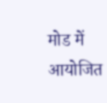मोड में आयोजित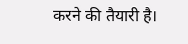करने की तैयारी है।